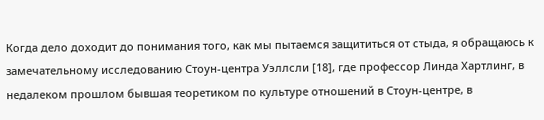Когда дело доходит до понимания того, как мы пытаемся защититься от стыда, я обращаюсь к замечательному исследованию Стоун-центра Уэллсли [18], где профессор Линда Хартлинг, в недалеком прошлом бывшая теоретиком по культуре отношений в Стоун-центре, в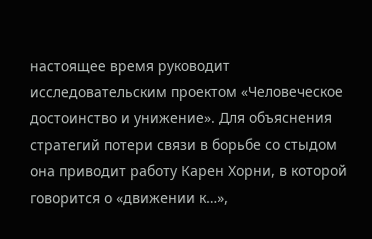настоящее время руководит исследовательским проектом «Человеческое достоинство и унижение». Для объяснения стратегий потери связи в борьбе со стыдом она приводит работу Карен Хорни, в которой говорится о «движении к…»,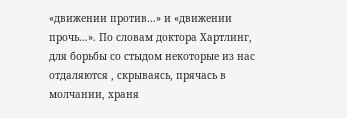«движении против…» и «движении прочь…». По словам доктора Хартлинг, для борьбы со стыдом некоторые из нас отдаляются , скрываясь, прячась в молчании, храня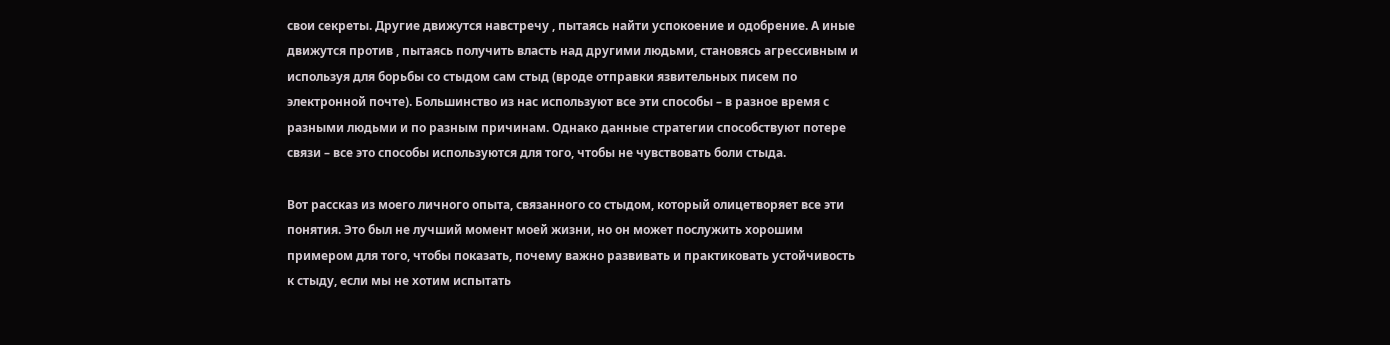свои секреты. Другие движутся навстречу , пытаясь найти успокоение и одобрение. А иные движутся против , пытаясь получить власть над другими людьми, становясь агрессивным и используя для борьбы со стыдом сам стыд (вроде отправки язвительных писем по электронной почте). Большинство из нас используют все эти способы – в разное время с разными людьми и по разным причинам. Однако данные стратегии способствуют потере связи – все это способы используются для того, чтобы не чувствовать боли стыда.

Вот рассказ из моего личного опыта, связанного со стыдом, который олицетворяет все эти понятия. Это был не лучший момент моей жизни, но он может послужить хорошим примером для того, чтобы показать, почему важно развивать и практиковать устойчивость к стыду, если мы не хотим испытать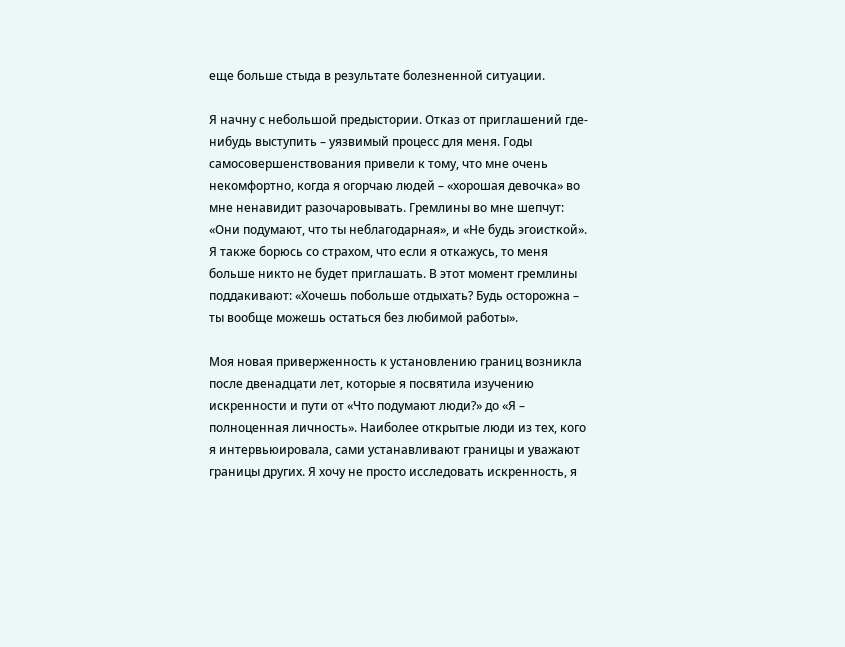еще больше стыда в результате болезненной ситуации.

Я начну с небольшой предыстории. Отказ от приглашений где-нибудь выступить – уязвимый процесс для меня. Годы самосовершенствования привели к тому, что мне очень некомфортно, когда я огорчаю людей – «хорошая девочка» во мне ненавидит разочаровывать. Гремлины во мне шепчут: «Они подумают, что ты неблагодарная», и «Не будь эгоисткой». Я также борюсь со страхом, что если я откажусь, то меня больше никто не будет приглашать. В этот момент гремлины поддакивают: «Хочешь побольше отдыхать? Будь осторожна – ты вообще можешь остаться без любимой работы».

Моя новая приверженность к установлению границ возникла после двенадцати лет, которые я посвятила изучению искренности и пути от «Что подумают люди?» до «Я – полноценная личность». Наиболее открытые люди из тех, кого я интервьюировала, сами устанавливают границы и уважают границы других. Я хочу не просто исследовать искренность, я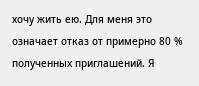хочу жить ею. Для меня это означает отказ от примерно 80 % полученных приглашений. Я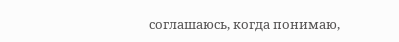соглашаюсь, когда понимаю,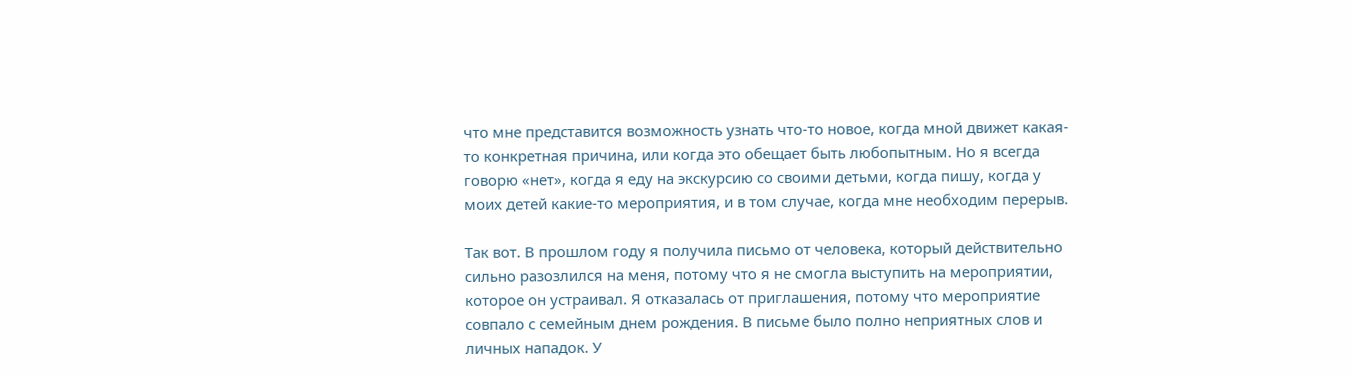что мне представится возможность узнать что-то новое, когда мной движет какая-то конкретная причина, или когда это обещает быть любопытным. Но я всегда говорю «нет», когда я еду на экскурсию со своими детьми, когда пишу, когда у моих детей какие-то мероприятия, и в том случае, когда мне необходим перерыв.

Так вот. В прошлом году я получила письмо от человека, который действительно сильно разозлился на меня, потому что я не смогла выступить на мероприятии, которое он устраивал. Я отказалась от приглашения, потому что мероприятие совпало с семейным днем рождения. В письме было полно неприятных слов и личных нападок. У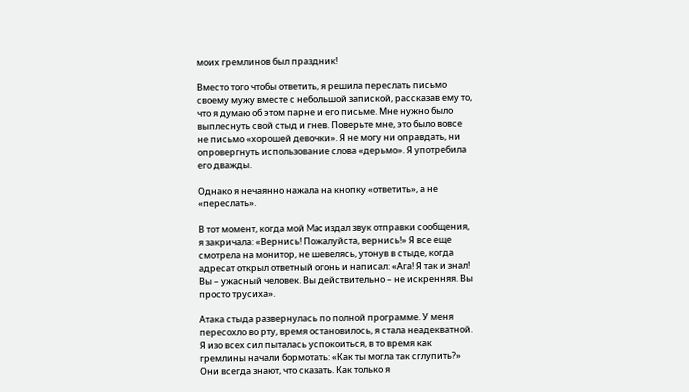моих гремлинов был праздник!

Вместо того чтобы ответить, я решила переслать письмо своему мужу вместе с небольшой запиской, рассказав ему то, что я думаю об этом парне и его письме. Мне нужно было выплеснуть свой стыд и гнев. Поверьте мне, это было вовсе не письмо «хорошей девочки». Я не могу ни оправдать, ни опровергнуть использование слова «дерьмо». Я употребила его дважды.

Однако я нечаянно нажала на кнопку «ответить», а не «переслать».

В тот момент, когда мой Mac издал звук отправки сообщения, я закричала: «Вернись! Пожалуйста, вернись!» Я все еще смотрела на монитор, не шевелясь, утонув в стыде, когда адресат открыл ответный огонь и написал: «Ага! Я так и знал! Вы – ужасный человек. Вы действительно – не искренняя. Вы просто трусиха».

Атака стыда развернулась по полной программе. У меня пересохло во рту, время остановилось, я стала неадекватной. Я изо всех сил пыталась успокоиться, в то время как гремлины начали бормотать: «Как ты могла так сглупить?» Они всегда знают, что сказать. Как только я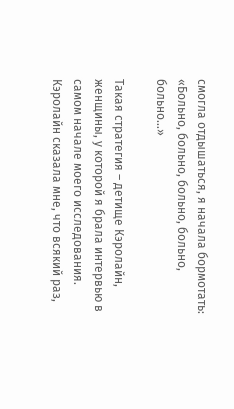смогла отдышаться, я начала бормотать: «Больно, больно, больно, больно, больно…»

Такая стратегия – детище Кэролайн, женщины, у которой я брала интервью в самом начале моего исследования. Кэролайн сказала мне, что всякий раз,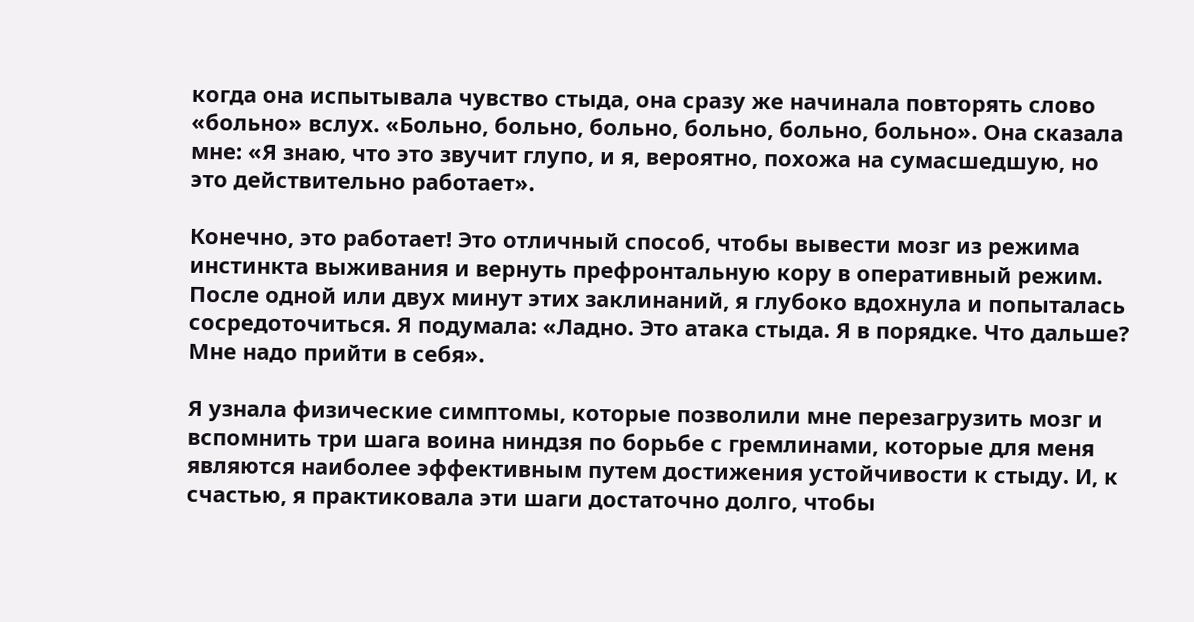когда она испытывала чувство стыда, она сразу же начинала повторять слово «больно» вслух. «Больно, больно, больно, больно, больно, больно». Она сказала мне: «Я знаю, что это звучит глупо, и я, вероятно, похожа на сумасшедшую, но это действительно работает».

Конечно, это работает! Это отличный способ, чтобы вывести мозг из режима инстинкта выживания и вернуть префронтальную кору в оперативный режим. После одной или двух минут этих заклинаний, я глубоко вдохнула и попыталась сосредоточиться. Я подумала: «Ладно. Это атака стыда. Я в порядке. Что дальше? Мне надо прийти в себя».

Я узнала физические симптомы, которые позволили мне перезагрузить мозг и вспомнить три шага воина ниндзя по борьбе с гремлинами, которые для меня являются наиболее эффективным путем достижения устойчивости к стыду. И, к счастью, я практиковала эти шаги достаточно долго, чтобы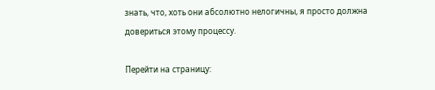знать, что, хоть они абсолютно нелогичны, я просто должна довериться этому процессу.

Перейти на страницу: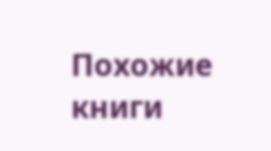Похожие книги